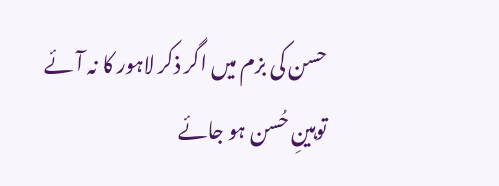حسن کی بزم میں اگر ذکر لاہور کا نہ آئے
توہینِ حُسن ہو جائے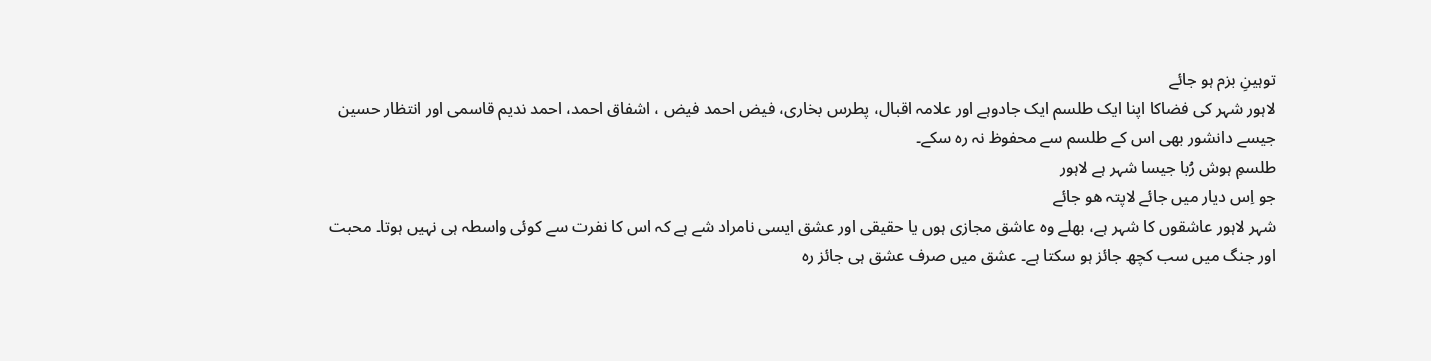توہینِ بزم ہو جائے
لاہور شہر کی فضاکا اپنا ایک طلسم ایک جادوہے اور علامہ اقبال، پطرس بخاری، فیض احمد فیض ، اشفاق احمد، احمد ندیم قاسمی اور انتظار حسین جیسے دانشور بھی اس کے طلسم سے محفوظ نہ رہ سکے۔
طلسمِ ہوش رُبا جیسا شہر ہے لاہور
جو اِس دیار میں جائے لاپتہ ھو جائے
شہر لاہور عاشقوں کا شہر ہے، بھلے وہ عاشق مجازی ہوں یا حقیقی اور عشق ایسی نامراد شے ہے کہ اس کا نفرت سے کوئی واسطہ ہی نہیں ہوتا۔ محبت اور جنگ میں سب کچھ جائز ہو سکتا ہے۔ عشق میں صرف عشق ہی جائز رہ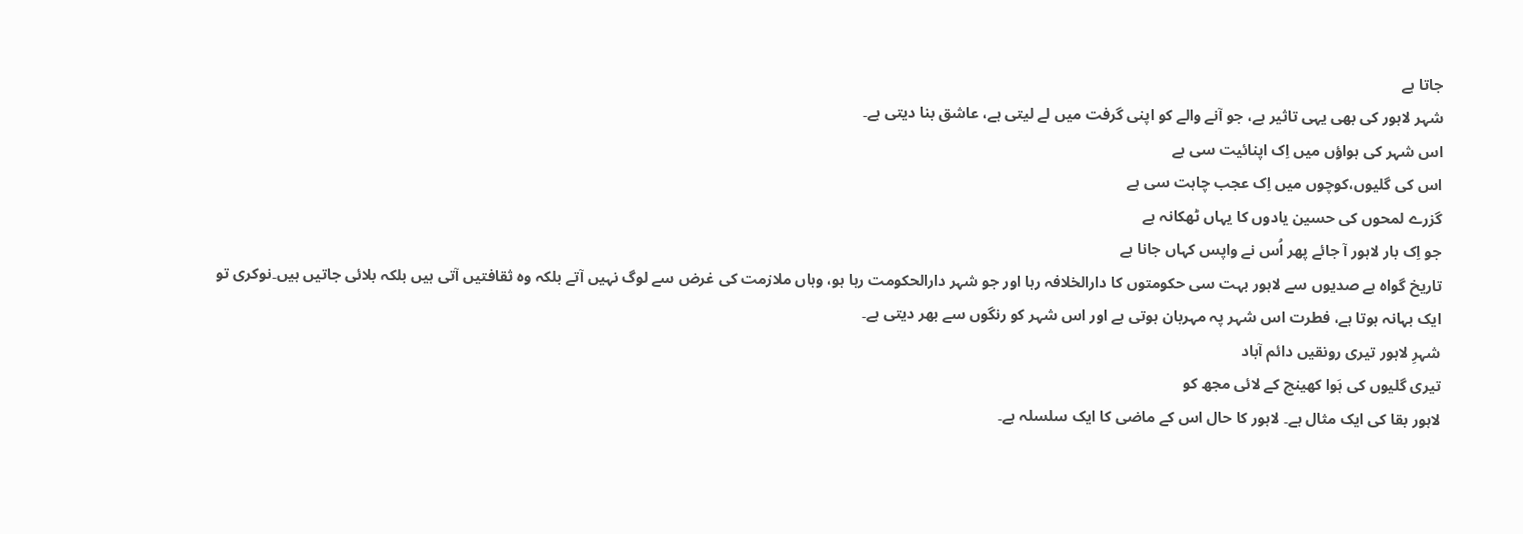جاتا ہے
شہر لاہور کی بھی یہی تاثیر ہے، جو آنے والے کو اپنی گرفت میں لے لیتی ہے، عاشق بنا دیتی ہے۔
اس شہر کی ہواؤں میں اِک اپناںٔیت سی ہے
اس کی گلیوں،کوچوں میں اِک عجب چاہت سی ہے
گزرے لمحوں کی حسین یادوں کا یہاں ٹھکانہ ہے
جو اِک بار لاہور آ جائے پھر اُس نے واپس کہاں جانا ہے
تاریخ گواہ ہے صدیوں سے لاہور بہت سی حکومتوں کا دارالخلافہ رہا اور جو شہر دارالحکومت رہا ہو، وہاں ملازمت کی غرض سے لوگ نہیں آتے بلکہ وہ ثقافتیں آتی ہیں بلکہ بلائی جاتیں ہیں۔نوکری تو ایک بہانہ ہوتا ہے، فطرت اس شہر پہ مہربان ہوتی ہے اور اس شہر کو رنگوں سے بھر دیتی ہے۔
شہرِ لاہور تیری رونقیں دائم آباد
تیری گلیوں کی ہَوا کھینچ کے لائی مجھ کو
لاہور بقا کی ایک مثال ہے۔ لاہور کا حال اس کے ماضی کا ایک سلسلہ ہے۔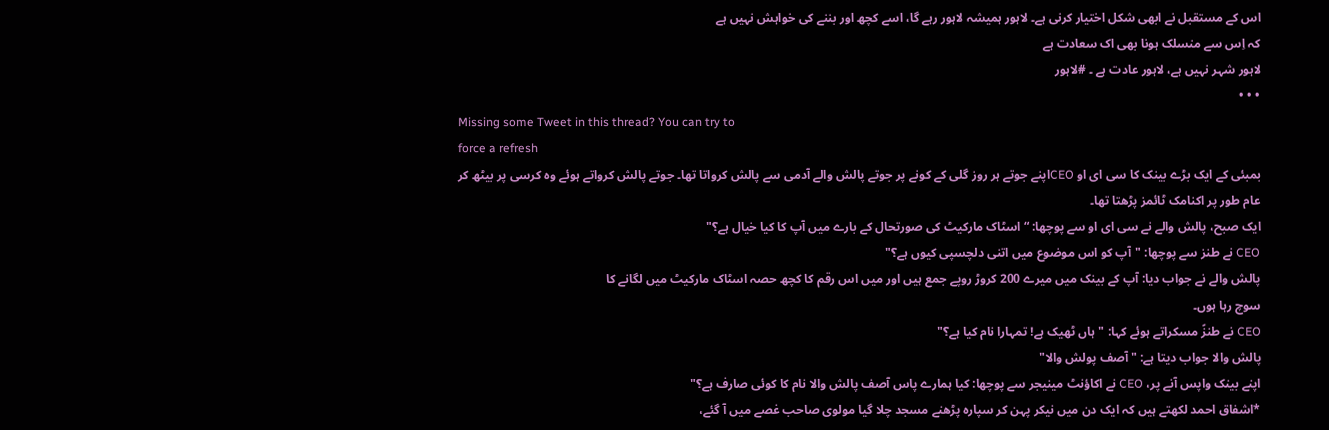اس کے مستقبل نے ابھی شکل اختیار کرنی ہے۔ لاہور ہمیشہ لاہور رہے گا، اسے کچھ اور بننے کی خواہش نہیں ہے
کہ اِس سے منسلک ہونا بھی اک سعادت ہے
لاہور شہر نہیں ہے، لاہور عادت ہے ۔ #لاہور
• • •
Missing some Tweet in this thread? You can try to
force a refresh
بمبئی کے ایک بڑے بینک کا سی ای او CEOاپنے جوتے ہر روز گلی کے کونے پر جوتے پالش والے آدمی سے پالش کرواتا تھا۔ جوتے پالش کرواتے ہوئے وہ کرسی پر بیٹھ کر عام طور پر اکنامک ٹائمز پڑھتا تھا۔
ایک صبح، پالش والے نے سی ای او سے پوچھا: “اسٹاک مارکیٹ کی صورتحال کے بارے میں آپ کا کیا خیال ہے؟"
CEO نے طنز سے پوچھا: "آپ کو اس موضوع میں اتنی دلچسپی کیوں ہے؟"
پالش والے نے جواب دیا: آپ کے بینک میں میرے 200 کروڑ روپے جمع ہیں اور میں اس رقم کا کچھ حصہ اسٹاک مارکیٹ میں لگانے کا
سوچ رہا ہوں۔
CEO نے طنزً مسکراتے ہوئے کہا: "ہاں ٹھیک ہے! تمہارا نام کیا ہے؟"
پالش والا جواب دیتا ہے: "آصف پولش والا"
اپنے بینک واپس آنے پر، CEO نے اکاؤنٹ مینیجر سے پوچھا: کیا ہمارے پاس آصف پالش والا نام کا کوئی صارف ہے؟"
*اشفاق احمد لکھتے ہیں کہ ایک دن میں نیکر پہن کر سپارہ پڑھنے مسجد چلا گیا مولوی صاحب غصے میں آ گئے،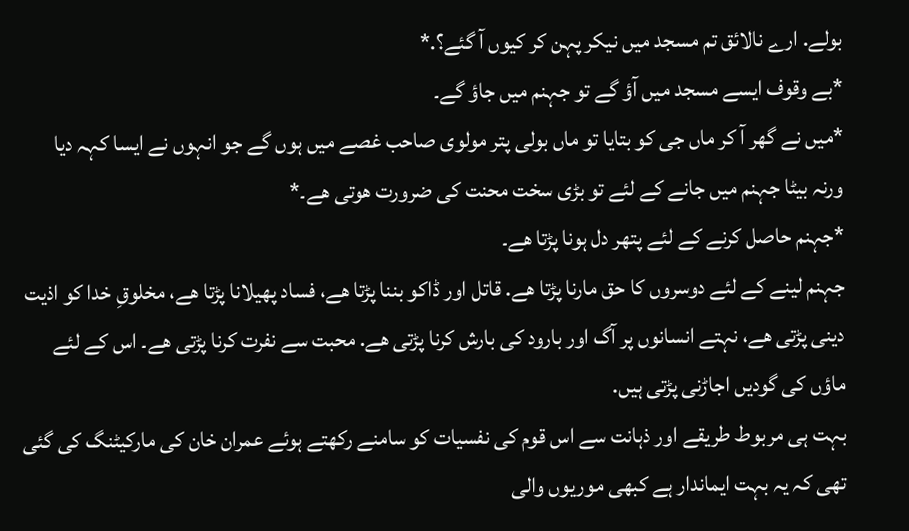بولے. ارے نالائق تم مسجد میں نیکر پہن کر کیوں آ گئے؟.*
*بے وقوف ایسے مسجد میں آؤ گے تو جہنم میں جاؤ گے۔
*میں نے گھر آ کر ماں جی کو بتایا تو ماں بولی پتر مولوی صاحب غصے میں ہوں گے جو انہوں نے ایسا کہہ دیا ورنہ بیٹا جہنم میں جانے کے لئے تو بڑی سخت محنت کی ضرورت ھوتی ھے۔*
*جہنم حاصل کرنے کے لئے پتھر دل ہونا پڑتا ھے۔
جہنم لینے کے لئے دوسروں کا حق مارنا پڑتا ھے. قاتل اور ڈاکو بننا پڑتا ھے، فساد پھیلانا پڑتا ھے، مخلوقِ خدا کو اذیت دینی پڑتی ھے، نہتے انسانوں پر آگ اور بارود کی بارش کرنا پڑتی ھے. محبت سے نفرت کرنا پڑتی ھے۔ اس کے لئے ماؤں کی گودیں اجاڑنی پڑتی ہیں.
بہت ہی مربوط طریقے اور ذہانت سے اس قوم کی نفسیات کو سامنے رکھتے ہوئے عمران خان کی مارکیٹنگ کی گئی تھی کہ یہ بہت ایماندار ہے کبھی موریوں والی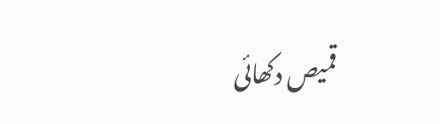قمیص دکھائی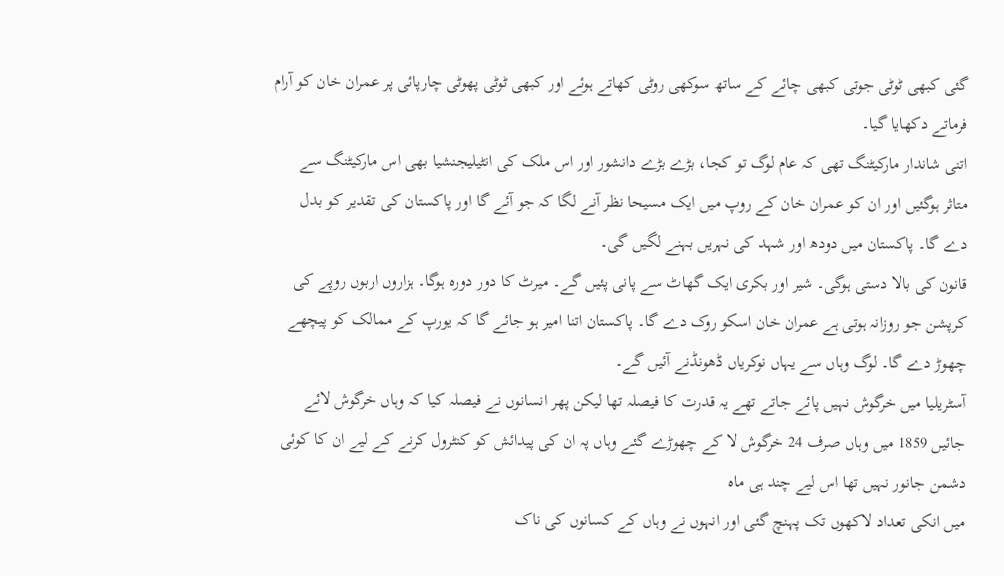گئی کبھی ٹوٹی جوتی کبھی چائے کے ساتھ سوکھی روٹی کھاتے ہوئے اور کبھی ٹوٹی پھوٹی چارپائی پر عمران خان کو آرام فرماتے دکھایا گیا۔
اتنی شاندار مارکیٹنگ تھی کہ عام لوگ تو کجا، بڑے بڑے دانشور اور اس ملک کی انٹیلیجنشیا بھی اس مارکیٹنگ سے متاثر ہوگئیں اور ان کو عمران خان کے روپ میں ایک مسیحا نظر آنے لگا کہ جو آئے گا اور پاکستان کی تقدیر کو بدل دے گا۔ پاکستان میں دودھ اور شہد کی نہریں بہنے لگیں گی۔
قانون کی بالا دستی ہوگی۔ شیر اور بکری ایک گھاٹ سے پانی پئیں گے۔ میرٹ کا دور دورہ ہوگا۔ ہزاروں اربوں روپے کی کرپشن جو روزانہ ہوتی ہے عمران خان اسکو روک دے گا۔ پاکستان اتنا امیر ہو جائے گا کہ یورپ کے ممالک کو پیچھے چھوڑ دے گا۔ لوگ وہاں سے یہاں نوکریاں ڈھونڈنے آئیں گے۔
آسٹریلیا میں خرگوش نہیں پائے جاتے تھے یہ قدرت کا فیصلہ تھا لیکن پھر انسانوں نے فیصلہ کیا کہ وہاں خرگوش لائے جائیں 1859 میں وہاں صرف 24 خرگوش لا کے چھوڑے گئے وہاں پہ ان کی پیدائش کو کنٹرول کرنے کے لیے ان کا کوئی دشمن جانور نہیں تھا اس لیے چند ہی ماہ
میں انکی تعداد لاکھوں تک پہنچ گئی اور انہوں نے وہاں کے کسانوں کی ناک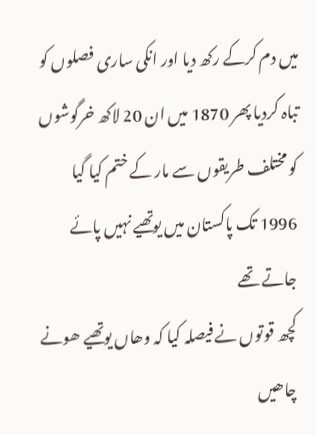میں دم کرکے رکھ دیا اور انکی ساری فصلوں کو تباہ کردیا پھر 1870 میں ان 20 لاکھ خرگوشوں کو مختلف طریقوں سے مار کے ختم کیا گیا
1996 تک پاکستان میں یوتھیے نہیں پائے جاتے تھے
کچھ قوتوں نے فیصلہ کیا کہ وھاں یوتھیے ھونے چاھیں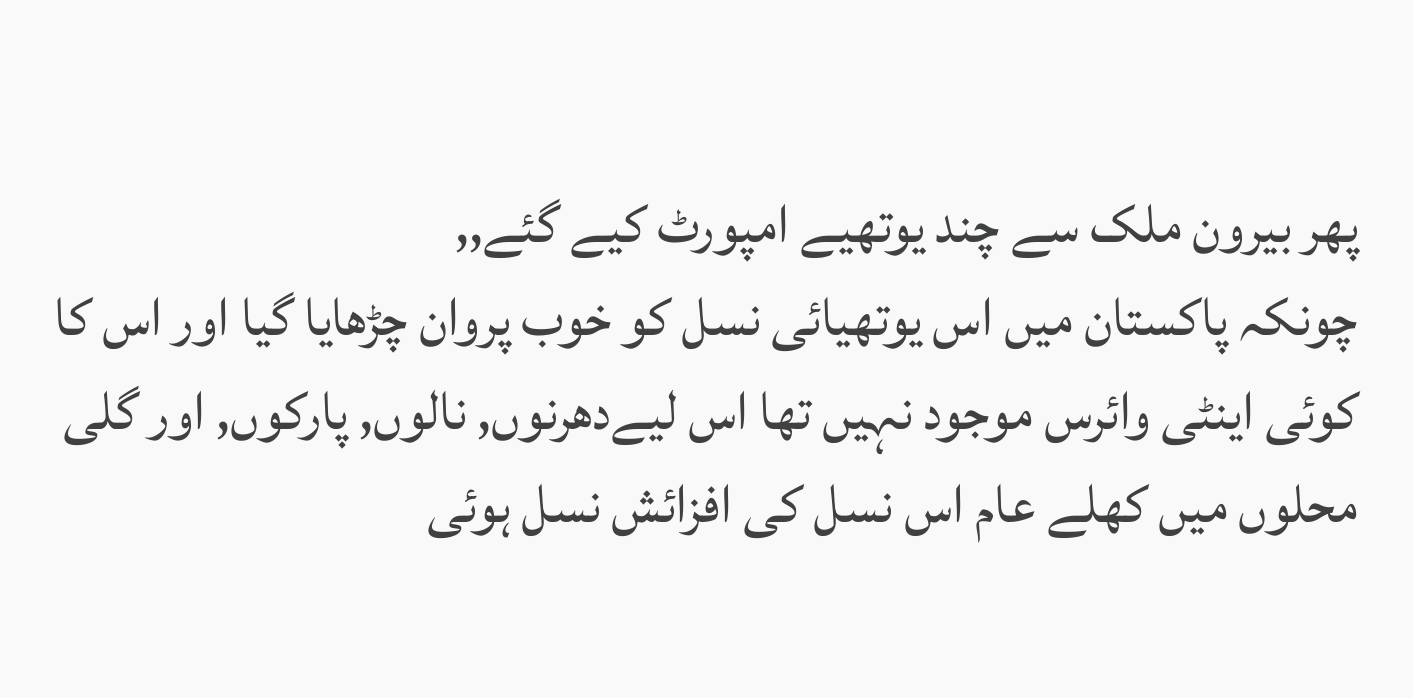پھر بیرون ملک سے چند یوتھیے امپورٹ کیے گئے,,
چونکہ پاکستان میں اس یوتھیائی نسل کو خوب پروان چڑھایا گیا اور اس کا کوئی اینٹی وائرس موجود نہیں تھا اس لیےدھرنوں, نالوں, پارکوں, اور گلی محلوں میں کھلے عام اس نسل کی افزائش نسل ہوئی